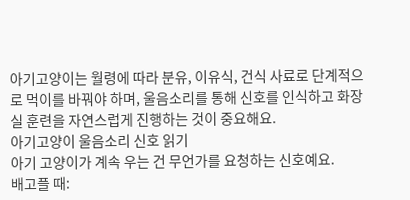아기고양이는 월령에 따라 분유, 이유식, 건식 사료로 단계적으로 먹이를 바꿔야 하며, 울음소리를 통해 신호를 인식하고 화장실 훈련을 자연스럽게 진행하는 것이 중요해요.
아기고양이 울음소리 신호 읽기
아기 고양이가 계속 우는 건 무언가를 요청하는 신호예요.
배고플 때: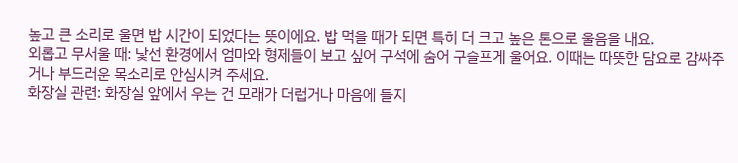높고 큰 소리로 울면 밥 시간이 되었다는 뜻이에요. 밥 먹을 때가 되면 특히 더 크고 높은 톤으로 울음을 내요.
외롭고 무서울 때: 낯선 환경에서 엄마와 형제들이 보고 싶어 구석에 숨어 구슬프게 울어요. 이때는 따뜻한 담요로 감싸주거나 부드러운 목소리로 안심시켜 주세요.
화장실 관련: 화장실 앞에서 우는 건 모래가 더럽거나 마음에 들지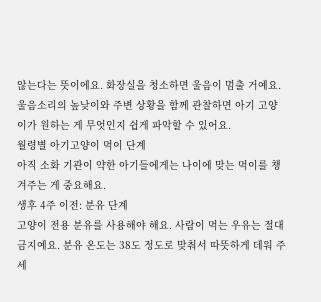않는다는 뜻이에요. 화장실을 청소하면 울음이 멈출 거예요.
울음소리의 높낮이와 주변 상황을 함께 관찰하면 아기 고양이가 원하는 게 무엇인지 쉽게 파악할 수 있어요.
월령별 아기고양이 먹이 단계
아직 소화 기관이 약한 아기들에게는 나이에 맞는 먹이를 챙겨주는 게 중요해요.
생후 4주 이전: 분유 단계
고양이 전용 분유를 사용해야 해요. 사람이 먹는 우유는 절대 금지예요. 분유 온도는 38도 정도로 맞춰서 따뜻하게 데워 주세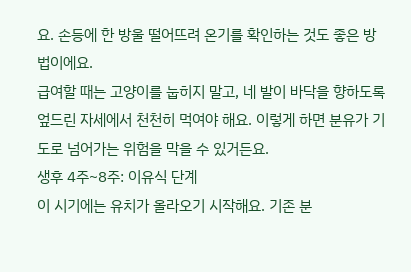요. 손등에 한 방울 떨어뜨려 온기를 확인하는 것도 좋은 방법이에요.
급여할 때는 고양이를 눕히지 말고, 네 발이 바닥을 향하도록 엎드린 자세에서 천천히 먹여야 해요. 이렇게 하면 분유가 기도로 넘어가는 위험을 막을 수 있거든요.
생후 4주~8주: 이유식 단계
이 시기에는 유치가 올라오기 시작해요. 기존 분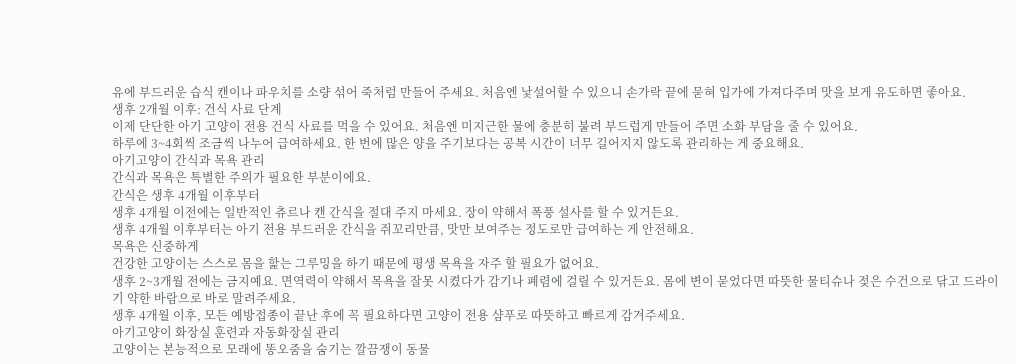유에 부드러운 습식 캔이나 파우치를 소량 섞어 죽처럼 만들어 주세요. 처음엔 낯설어할 수 있으니 손가락 끝에 묻혀 입가에 가져다주며 맛을 보게 유도하면 좋아요.
생후 2개월 이후: 건식 사료 단계
이제 단단한 아기 고양이 전용 건식 사료를 먹을 수 있어요. 처음엔 미지근한 물에 충분히 불려 부드럽게 만들어 주면 소화 부담을 줄 수 있어요.
하루에 3~4회씩 조금씩 나누어 급여하세요. 한 번에 많은 양을 주기보다는 공복 시간이 너무 길어지지 않도록 관리하는 게 중요해요.
아기고양이 간식과 목욕 관리
간식과 목욕은 특별한 주의가 필요한 부분이에요.
간식은 생후 4개월 이후부터
생후 4개월 이전에는 일반적인 츄르나 캔 간식을 절대 주지 마세요. 장이 약해서 폭풍 설사를 할 수 있거든요.
생후 4개월 이후부터는 아기 전용 부드러운 간식을 쥐꼬리만큼, 맛만 보여주는 정도로만 급여하는 게 안전해요.
목욕은 신중하게
건강한 고양이는 스스로 몸을 핥는 그루밍을 하기 때문에 평생 목욕을 자주 할 필요가 없어요.
생후 2~3개월 전에는 금지예요. 면역력이 약해서 목욕을 잘못 시켰다가 감기나 폐렴에 걸릴 수 있거든요. 몸에 변이 묻었다면 따뜻한 물티슈나 젖은 수건으로 닦고 드라이기 약한 바람으로 바로 말려주세요.
생후 4개월 이후, 모든 예방접종이 끝난 후에 꼭 필요하다면 고양이 전용 샴푸로 따뜻하고 빠르게 감겨주세요.
아기고양이 화장실 훈련과 자동화장실 관리
고양이는 본능적으로 모래에 똥오줌을 숨기는 깔끔쟁이 동물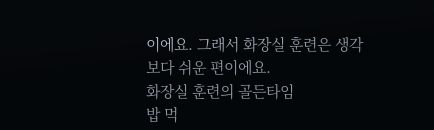이에요. 그래서 화장실 훈련은 생각보다 쉬운 편이에요.
화장실 훈련의 골든타임
밥 먹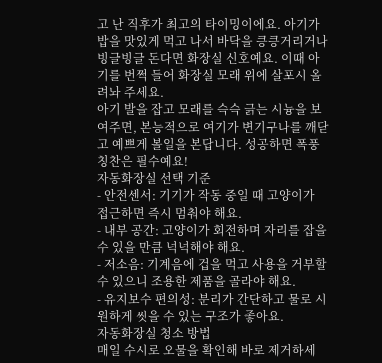고 난 직후가 최고의 타이밍이에요. 아기가 밥을 맛있게 먹고 나서 바닥을 킁킁거리거나 빙글빙글 돈다면 화장실 신호예요. 이때 아기를 번쩍 들어 화장실 모래 위에 살포시 올려놔 주세요.
아기 발을 잡고 모래를 슥슥 긁는 시늉을 보여주면, 본능적으로 여기가 변기구나를 깨닫고 예쁘게 볼일을 본답니다. 성공하면 폭풍 칭찬은 필수예요!
자동화장실 선택 기준
- 안전센서: 기기가 작동 중일 때 고양이가 접근하면 즉시 멈춰야 해요.
- 내부 공간: 고양이가 회전하며 자리를 잡을 수 있을 만큼 넉넉해야 해요.
- 저소음: 기계음에 겁을 먹고 사용을 거부할 수 있으니 조용한 제품을 골라야 해요.
- 유지보수 편의성: 분리가 간단하고 물로 시원하게 씻을 수 있는 구조가 좋아요.
자동화장실 청소 방법
매일 수시로 오물을 확인해 바로 제거하세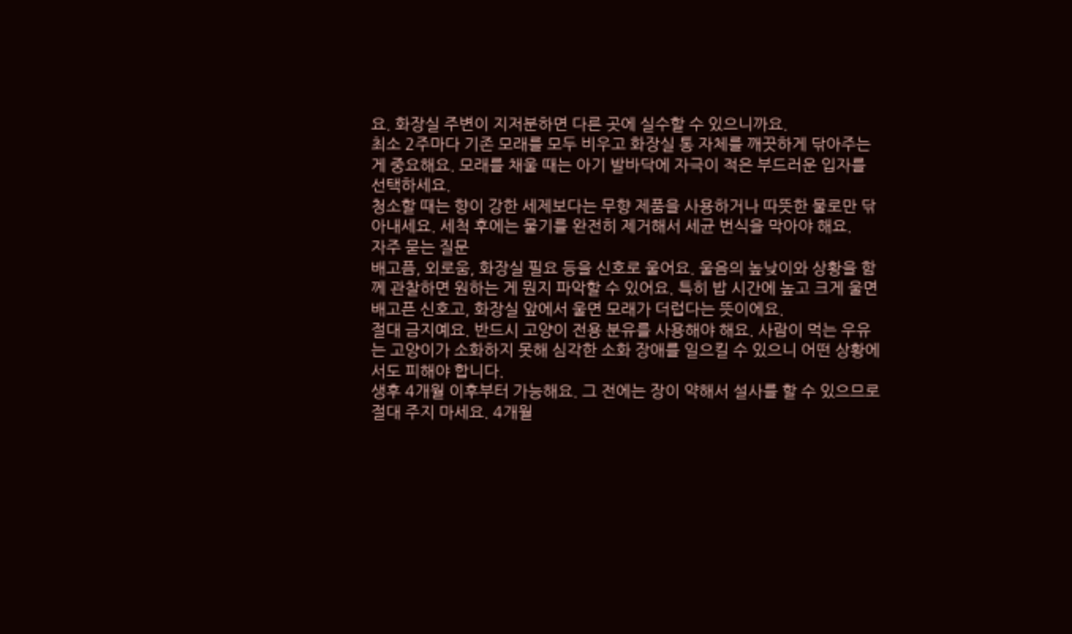요. 화장실 주변이 지저분하면 다른 곳에 실수할 수 있으니까요.
최소 2주마다 기존 모래를 모두 비우고 화장실 통 자체를 깨끗하게 닦아주는 게 중요해요. 모래를 채울 때는 아기 발바닥에 자극이 적은 부드러운 입자를 선택하세요.
청소할 때는 향이 강한 세제보다는 무향 제품을 사용하거나 따뜻한 물로만 닦아내세요. 세척 후에는 물기를 완전히 제거해서 세균 번식을 막아야 해요.
자주 묻는 질문
배고픔, 외로움, 화장실 필요 등을 신호로 울어요. 울음의 높낮이와 상황을 함께 관찰하면 원하는 게 뭔지 파악할 수 있어요. 특히 밥 시간에 높고 크게 울면 배고픈 신호고, 화장실 앞에서 울면 모래가 더럽다는 뜻이에요.
절대 금지예요. 반드시 고양이 전용 분유를 사용해야 해요. 사람이 먹는 우유는 고양이가 소화하지 못해 심각한 소화 장애를 일으킬 수 있으니 어떤 상황에서도 피해야 합니다.
생후 4개월 이후부터 가능해요. 그 전에는 장이 약해서 설사를 할 수 있으므로 절대 주지 마세요. 4개월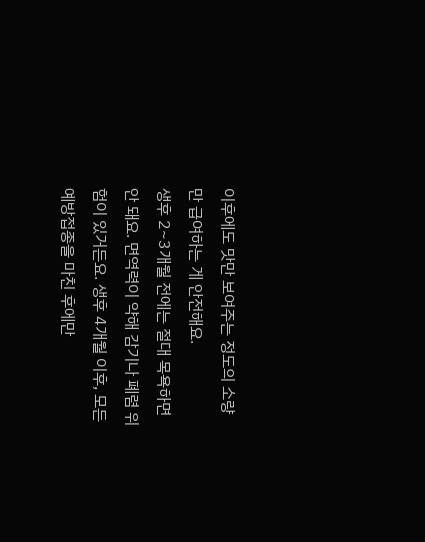이후에도 맛만 보여주는 정도의 소량만 급여하는 게 안전해요.
생후 2~3개월 전에는 절대 목욕하면 안 돼요. 면역력이 약해 감기나 폐렴 위험이 있거든요. 생후 4개월 이후, 모든 예방접종을 마친 후에만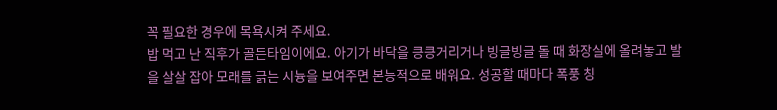꼭 필요한 경우에 목욕시켜 주세요.
밥 먹고 난 직후가 골든타임이에요. 아기가 바닥을 킁킁거리거나 빙글빙글 돌 때 화장실에 올려놓고 발을 살살 잡아 모래를 긁는 시늉을 보여주면 본능적으로 배워요. 성공할 때마다 폭풍 칭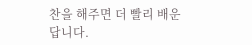찬을 해주면 더 빨리 배운답니다.